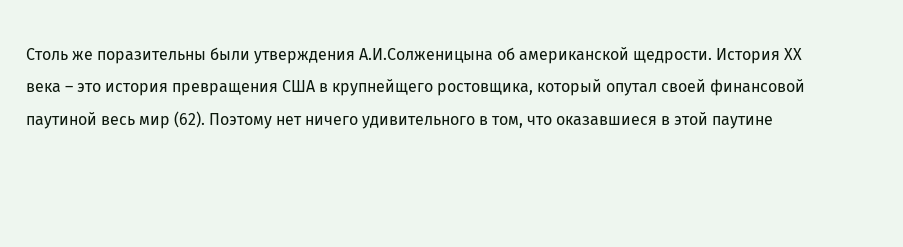Столь же поразительны были утверждения А.И.Солженицына об американской щедрости. История ХХ века – это история превращения США в крупнейщего ростовщика, который опутал своей финансовой паутиной весь мир (62). Поэтому нет ничего удивительного в том, что оказавшиеся в этой паутине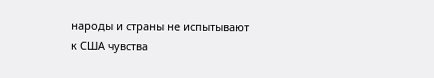народы и страны не испытывают к США чувства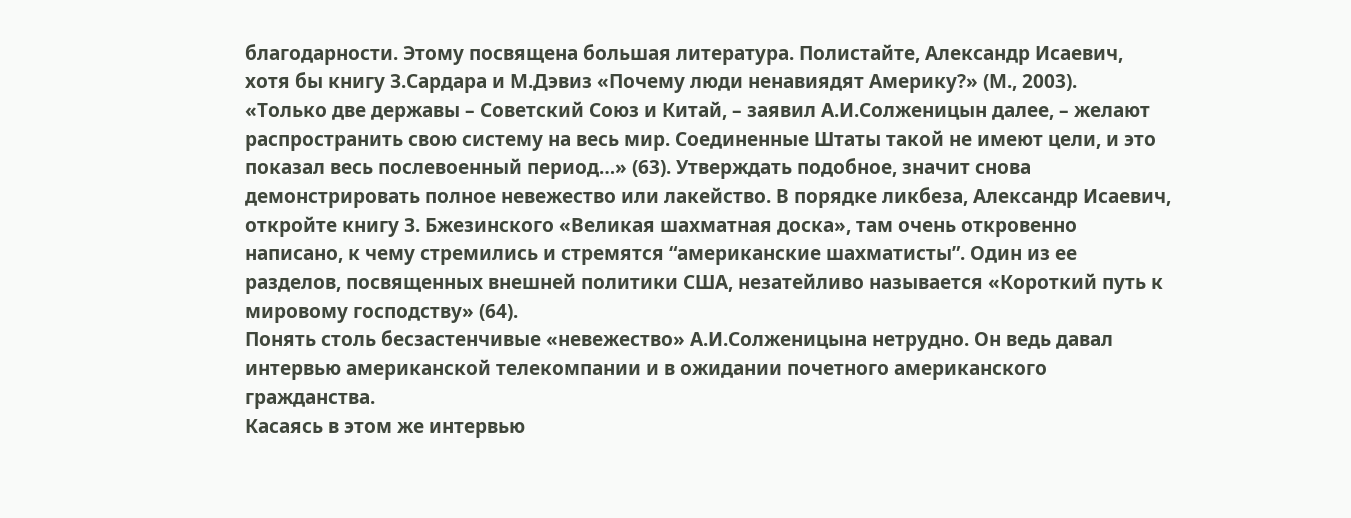благодарности. Этому посвящена большая литература. Полистайте, Александр Исаевич, хотя бы книгу З.Сардара и М.Дэвиз «Почему люди ненавиядят Америку?» (М., 2003).
«Только две державы – Советский Союз и Китай, – заявил А.И.Солженицын далее, – желают распространить свою систему на весь мир. Соединенные Штаты такой не имеют цели, и это показал весь послевоенный период…» (63). Утверждать подобное, значит снова демонстрировать полное невежество или лакейство. В порядке ликбеза, Александр Исаевич, откройте книгу З. Бжезинского «Великая шахматная доска», там очень откровенно написано, к чему стремились и стремятся “американские шахматисты”. Один из ее разделов, посвященных внешней политики США, незатейливо называется «Короткий путь к мировому господству» (64).
Понять столь бесзастенчивые «невежество» А.И.Солженицына нетрудно. Он ведь давал интервью американской телекомпании и в ожидании почетного американского гражданства.
Касаясь в этом же интервью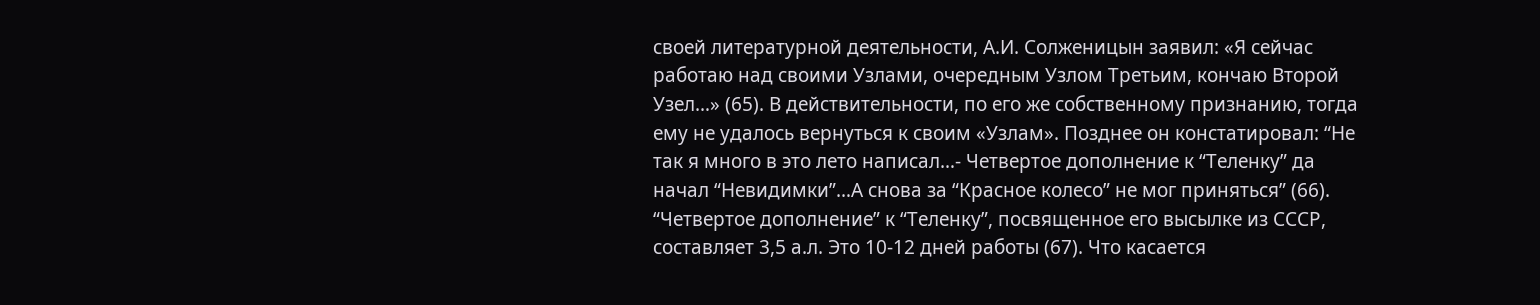своей литературной деятельности, А.И. Солженицын заявил: «Я сейчас работаю над своими Узлами, очередным Узлом Третьим, кончаю Второй Узел…» (65). В действительности, по его же собственному признанию, тогда ему не удалось вернуться к своим «Узлам». Позднее он констатировал: “Не так я много в это лето написал…- Четвертое дополнение к “Теленку” да начал “Невидимки”…А снова за “Красное колесо” не мог приняться” (66). “Четвертое дополнение” к “Теленку”, посвященное его высылке из СССР, составляет 3,5 а.л. Это 10-12 дней работы (67). Что касается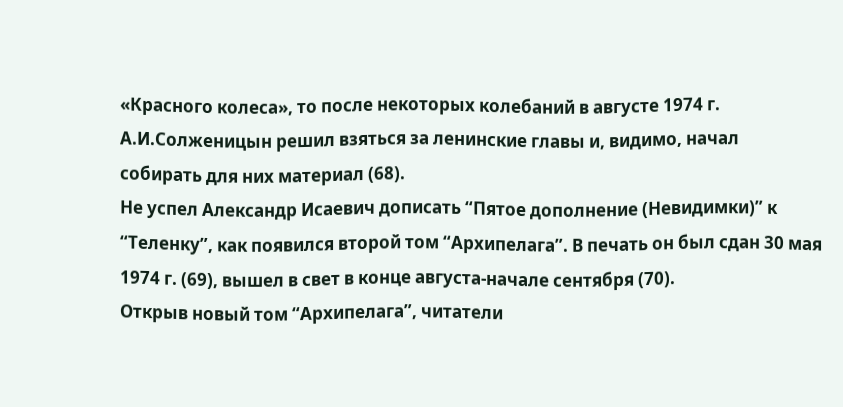«Красного колеса», то после некоторых колебаний в августе 1974 г. А.И.Солженицын решил взяться за ленинские главы и, видимо, начал собирать для них материал (68).
Не успел Александр Исаевич дописать “Пятое дополнение (Невидимки)” к “Теленку”, как появился второй том “Архипелага”. В печать он был сдан 30 мая 1974 г. (69), вышел в свет в конце августа-начале сентября (70).
Открыв новый том “Архипелага”, читатели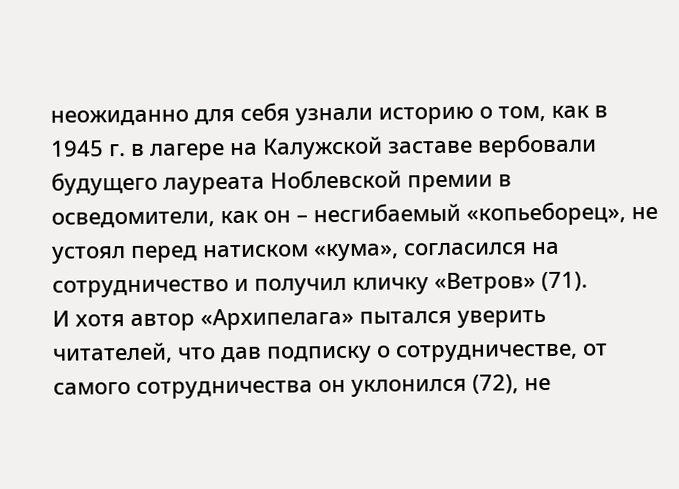неожиданно для себя узнали историю о том, как в 1945 г. в лагере на Калужской заставе вербовали будущего лауреата Ноблевской премии в осведомители, как он – несгибаемый «копьеборец», не устоял перед натиском «кума», согласился на сотрудничество и получил кличку «Ветров» (71).
И хотя автор «Архипелага» пытался уверить читателей, что дав подписку о сотрудничестве, от самого сотрудничества он уклонился (72), не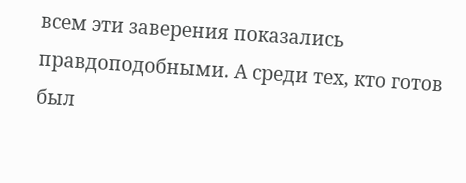всем эти заверения показались правдоподобными. А среди тех, кто готов был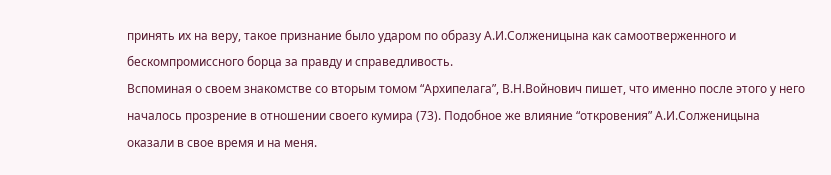принять их на веру, такое признание было ударом по образу А.И.Солженицына как самоотверженного и бескомпромиссного борца за правду и справедливость.
Вспоминая о своем знакомстве со вторым томом “Архипелага”, В.Н.Войнович пишет, что именно после этого у него началось прозрение в отношении своего кумира (73). Подобное же влияние “откровения” А.И.Солженицына оказали в свое время и на меня.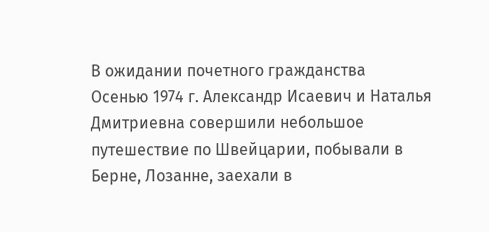В ожидании почетного гражданства
Осенью 1974 г. Александр Исаевич и Наталья Дмитриевна совершили небольшое путешествие по Швейцарии, побывали в Берне, Лозанне, заехали в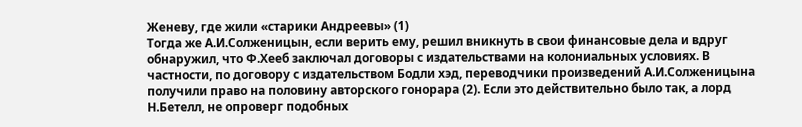Женеву, где жили «старики Андреевы» (1)
Тогда же А.И.Солженицын, если верить ему, решил вникнуть в свои финансовые дела и вдруг обнаружил, что Ф.Хееб заключал договоры с издательствами на колониальных условиях. В частности, по договору с издательством Бодли хэд, переводчики произведений А.И.Солженицына получили право на половину авторского гонорара (2). Если это действительно было так, а лорд Н.Бетелл, не опроверг подобных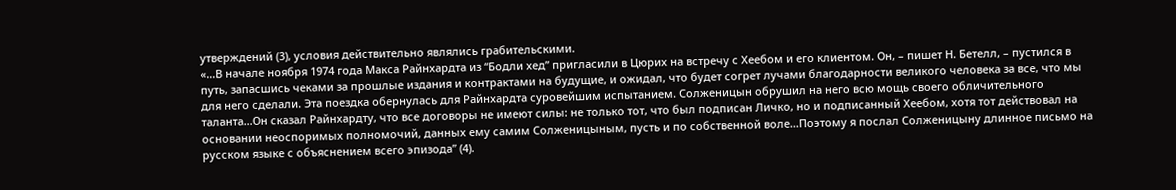утверждений (3), условия действительно являлись грабительскими.
«…В начале ноября 1974 года Макса Райнхардта из “Бодли хед” пригласили в Цюрих на встречу с Хеебом и его клиентом. Он, – пишет Н. Бетелл, – пустился в путь, запасшись чеками за прошлые издания и контрактами на будущие, и ожидал, что будет согрет лучами благодарности великого человека за все, что мы для него сделали. Эта поездка обернулась для Райнхардта суровейшим испытанием. Солженицын обрушил на него всю мощь своего обличительного таланта…Он сказал Райнхардту, что все договоры не имеют силы: не только тот, что был подписан Личко, но и подписанный Хеебом, хотя тот действовал на основании неоспоримых полномочий, данных ему самим Солженицыным, пусть и по собственной воле…Поэтому я послал Солженицыну длинное письмо на русском языке с объяснением всего эпизода” (4).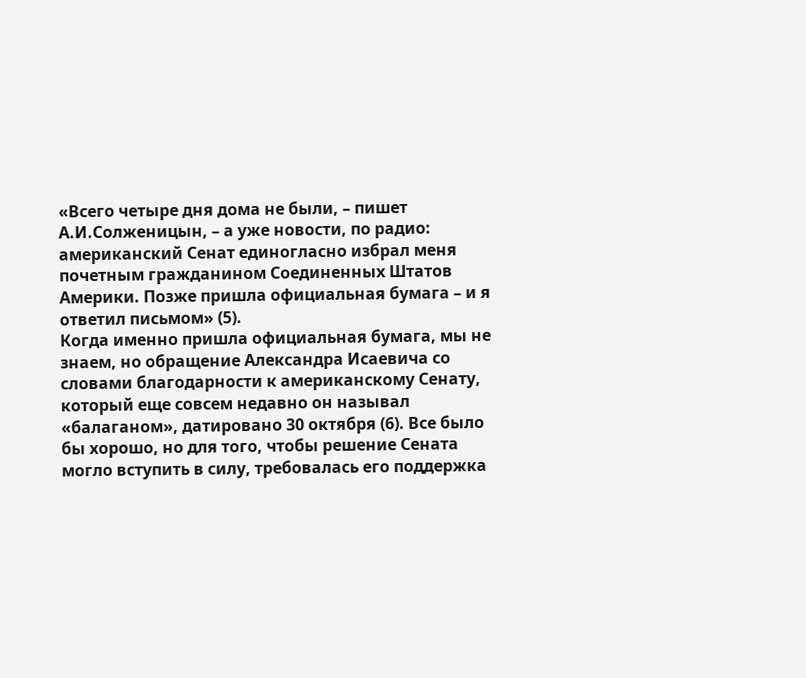«Всего четыре дня дома не были, – пишет А.И.Солженицын, – а уже новости, по радио: американский Сенат единогласно избрал меня почетным гражданином Соединенных Штатов Америки. Позже пришла официальная бумага – и я ответил письмом» (5).
Когда именно пришла официальная бумага, мы не знаем, но обращение Александра Исаевича со словами благодарности к американскому Сенату, который еще совсем недавно он называл «балаганом», датировано 30 октября (6). Все было бы хорошо, но для того, чтобы решение Сената могло вступить в силу, требовалась его поддержка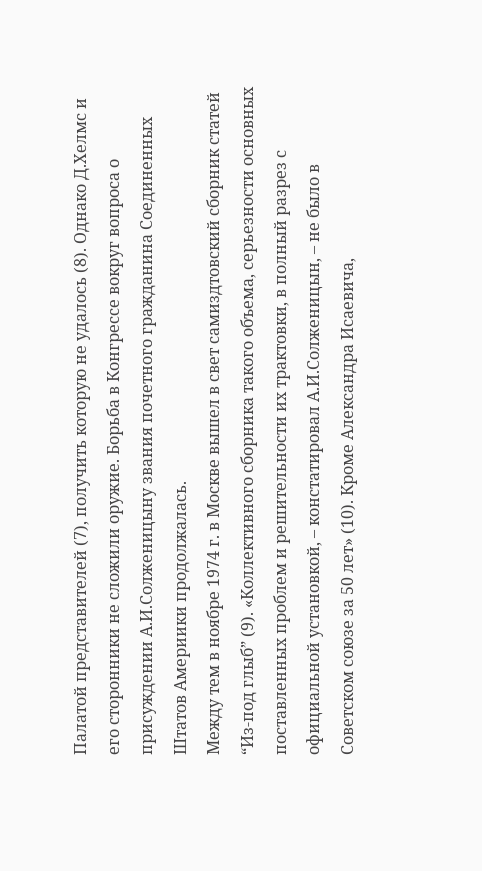Палатой представителей (7), получить которую не удалось (8). Однако Д.Хелмс и его сторонники не сложили оружие. Борьба в Конгрессе вокруг вопроса о присуждении А.И.Солженицыну звания почетного гражданина Соединенных Штатов Америики продолжалась.
Между тем в ноябре 1974 г. в Москве вышел в свет самиздтовский сборник статей “Из-под глыб” (9). «Коллективного сборника такого объема, серьезности основных поставленных проблем и решительности их трактовки, в полный разрез с официальной установкой, – констатировал А.И.Солженицын, – не было в Советском союзе за 50 лет» (10). Кроме Александра Исаевича,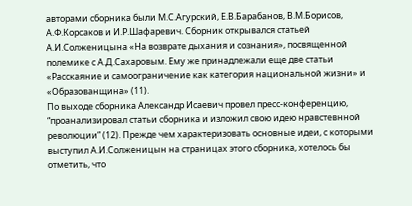авторами сборника были М.С.Агурский, Е.В.Барабанов, В.М.Борисов, А.Ф.Корсаков и И.Р.Шафаревич. Сборник открывался статьей А.И.Солженицына «На возврате дыхания и сознания», посвященной полемике с А.Д.Сахаровым. Ему же принадлежали еще две статьи «Расскаяние и самоограничение как категория национальной жизни» и «Образованщина» (11).
По выходе сборника Александр Исаевич провел пресс-конференцию, “проанализировал статьи сборника и изложил свою идею нравстевнной революции” (12). Прежде чем характеризовать основные идеи, с которыми выступил А.И.Солженицын на страницах этого сборника, хотелось бы отметить, что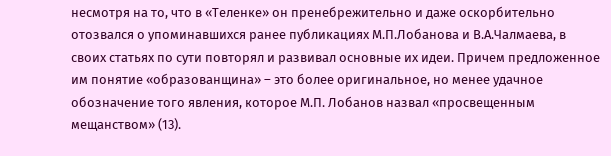несмотря на то, что в «Теленке» он пренебрежительно и даже оскорбительно отозвался о упоминавшихся ранее публикациях М.П.Лобанова и В.А.Чалмаева, в своих статьях по сути повторял и развивал основные их идеи. Причем предложенное им понятие «образованщина» – это более оригинальное, но менее удачное обозначение того явления, которое М.П. Лобанов назвал «просвещенным мещанством» (13).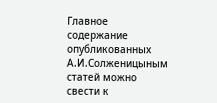Главное содержание опубликованных А.И.Солженицыным статей можно свести к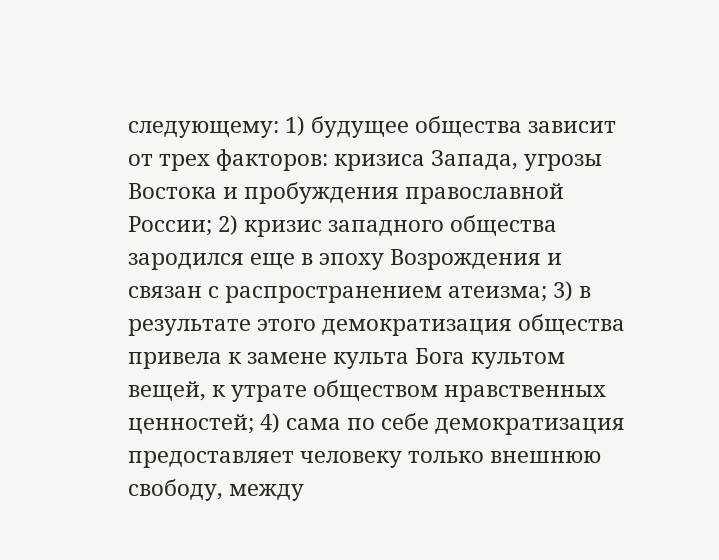следующему: 1) будущее общества зависит от трех факторов: кризиса Запада, угрозы Востока и пробуждения православной России; 2) кризис западного общества зародился еще в эпоху Возрождения и связан с распространением атеизма; 3) в результате этого демократизация общества привела к замене культа Бога культом вещей, к утрате обществом нравственных ценностей; 4) сама по себе демократизация предоставляет человеку только внешнюю свободу, между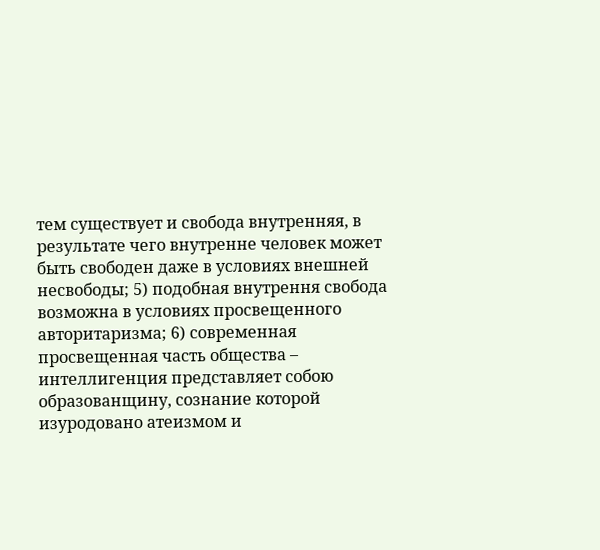тем существует и свобода внутренняя, в результате чего внутренне человек может быть свободен даже в условиях внешней несвободы; 5) подобная внутрення свобода возможна в условиях просвещенного авторитаризма; 6) современная просвещенная часть общества – интеллигенция представляет собою образованщину, сознание которой изуродовано атеизмом и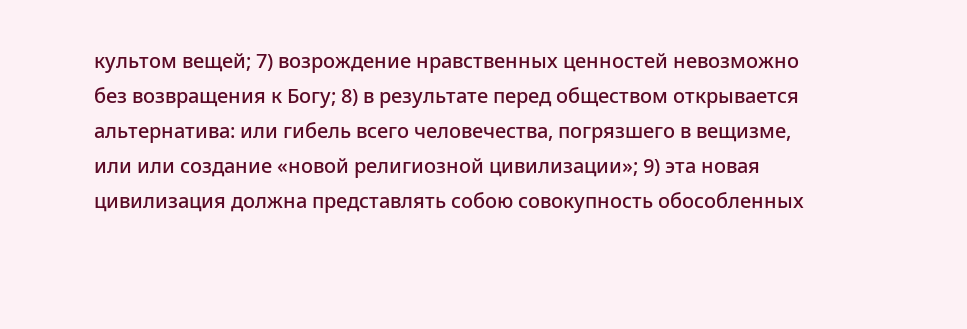культом вещей; 7) возрождение нравственных ценностей невозможно без возвращения к Богу; 8) в результате перед обществом открывается альтернатива: или гибель всего человечества, погрязшего в вещизме, или или создание «новой религиозной цивилизации»; 9) эта новая цивилизация должна представлять собою совокупность обособленных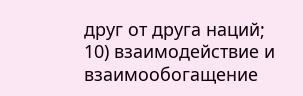друг от друга наций; 10) взаимодействие и взаимообогащение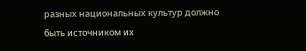разных национальных культур должно быть источником их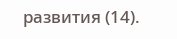развития (14).